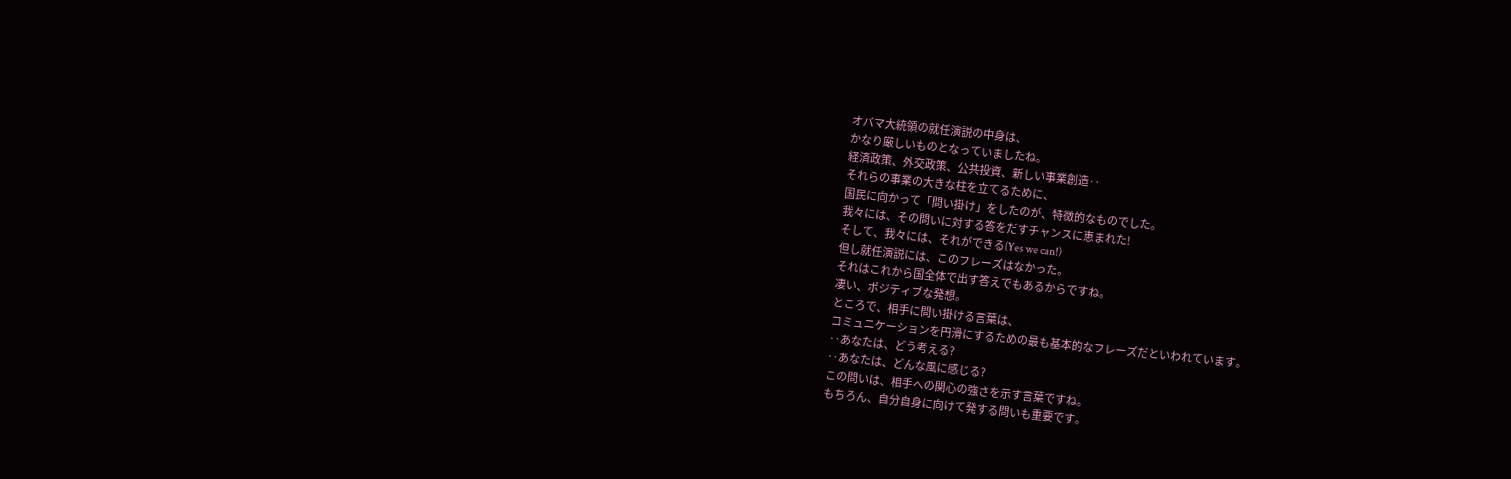オバマ大統領の就任演説の中身は、
かなり厳しいものとなっていましたね。
経済政策、外交政策、公共投資、新しい事業創造‥
それらの事業の大きな柱を立てるために、
国民に向かって「問い掛け」をしたのが、特徴的なものでした。
我々には、その問いに対する答をだすチャンスに恵まれた!
そして、我々には、それができる(Yes we can!)
但し就任演説には、このフレーズはなかった。
それはこれから国全体で出す答えでもあるからですね。
凄い、ポジティブな発想。
ところで、相手に問い掛ける言葉は、
コミュニケーションを円滑にするための最も基本的なフレーズだといわれています。
‥あなたは、どう考える?
‥あなたは、どんな風に感じる?
この問いは、相手への関心の強さを示す言葉ですね。
もちろん、自分自身に向けて発する問いも重要です。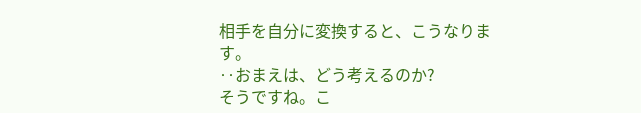相手を自分に変換すると、こうなります。
‥おまえは、どう考えるのか?
そうですね。こ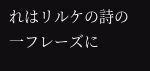れはリルケの詩の一フレーズに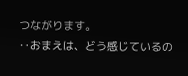つながります。
‥おまえは、どう感じているの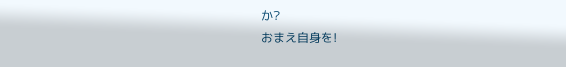か?
おまえ自身を!